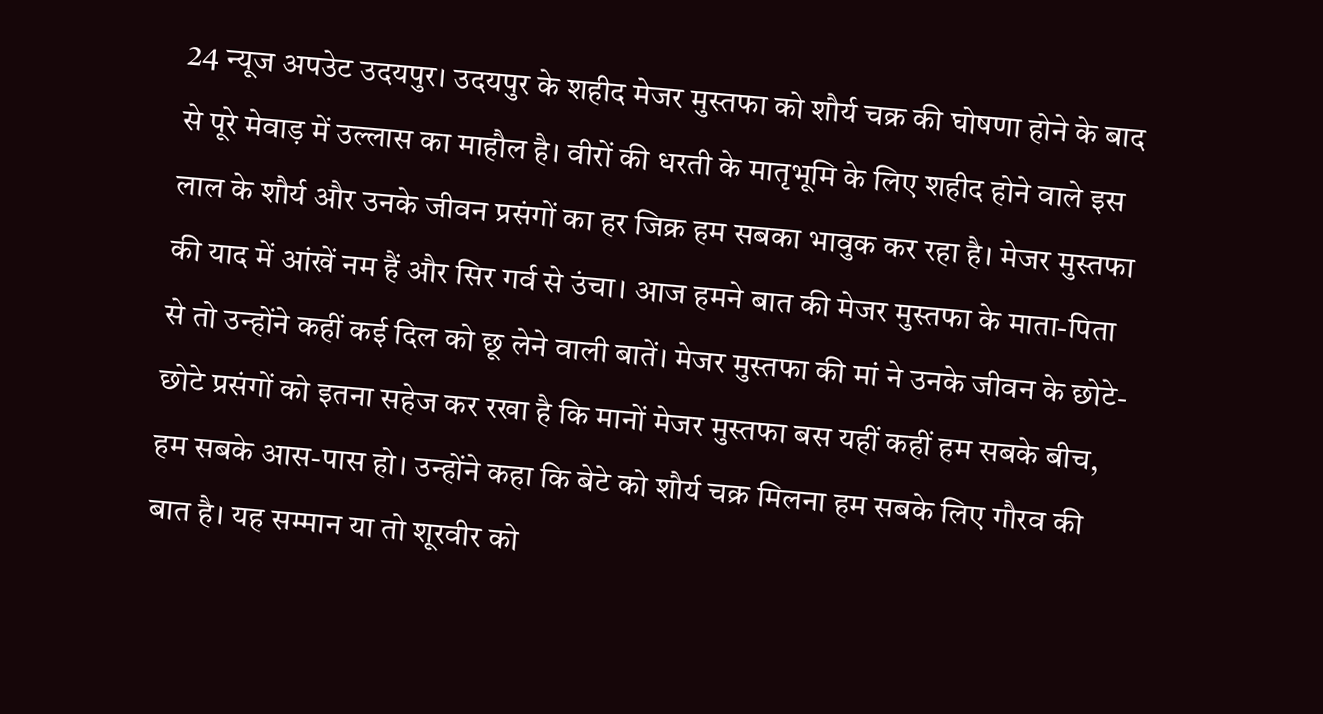24 न्यूज अपउेट उदयपुर। उदयपुर के शहीद मेजर मुस्तफा को शौर्य चक्र की घोषणा होने के बाद से पूरे मेवाड़ में उल्लास का माहौल है। वीरों की धरती के मातृभूमि के लिए शहीद होने वाले इस लाल के शौर्य और उनके जीवन प्रसंगों का हर जिक्र हम सबका भावुक कर रहा है। मेजर मुस्तफा की याद में आंखें नम हैं और सिर गर्व से उंचा। आज हमने बात की मेजर मुस्तफा के माता-पिता से तो उन्होंने कहीं कई दिल को छू लेने वाली बातें। मेजर मुस्तफा की मां ने उनके जीवन के छोटे-छोटे प्रसंगों को इतना सहेज कर रखा है कि मानों मेजर मुस्तफा बस यहीं कहीं हम सबके बीच, हम सबके आस-पास हो। उन्होंने कहा कि बेटे को शौर्य चक्र मिलना हम सबके लिए गौरव की बात है। यह सम्मान या तो शूरवीर को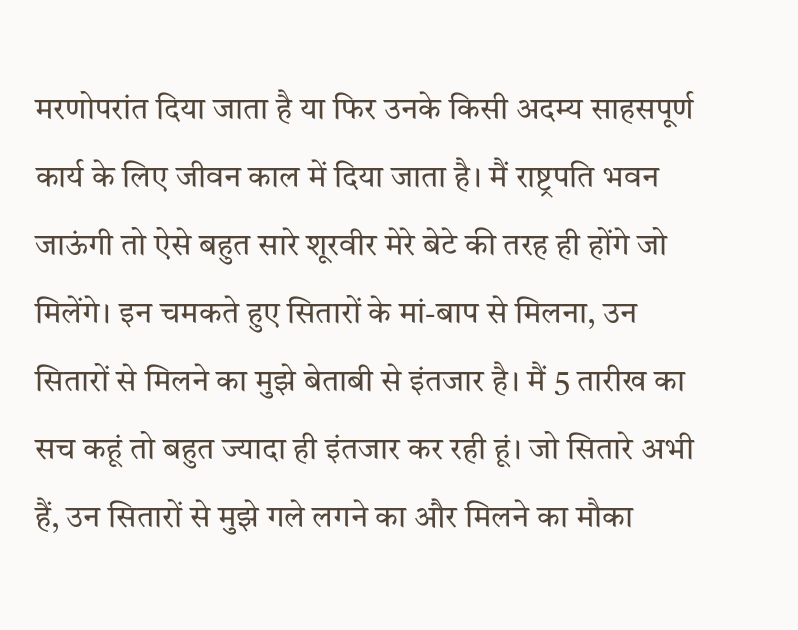मरणोपरांत दिया जाता है या फिर उनके किसी अदम्य साहसपूर्ण कार्य के लिए जीवन काल में दिया जाता है। मैं राष्ट्रपति भवन जाऊंगी तो ऐसे बहुत सारे शूरवीर मेरे बेटे की तरह ही होंगे जो मिलेंगे। इन चमकते हुए सितारों के मां-बाप से मिलना, उन सितारों से मिलने का मुझे बेताबी से इंतजार है। मैं 5 तारीख का सच कहूं तो बहुत ज्यादा ही इंतजार कर रही हूं। जो सितारे अभी हैं, उन सितारों से मुझे गले लगने का और मिलने का मौका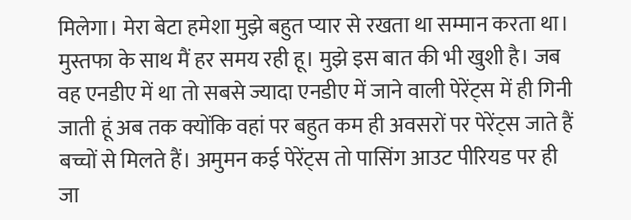मिलेगा। मेरा बेटा हमेशा मुझे बहुत प्यार से रखता था सम्मान करता था। मुस्तफा के साथ मैं हर समय रही हू। मुझे इस बात की भी खुशी है। जब वह एनडीए में था तो सबसे ज्यादा एनडीए में जाने वाली पेरेंट्स में ही गिनी जाती हूं अब तक क्योंकि वहां पर बहुत कम ही अवसरों पर पेरेंट्स जाते हैं बच्चों से मिलते हैं। अमुमन कई पेरेंट्स तो पासिंग आउट पीरियड पर ही जा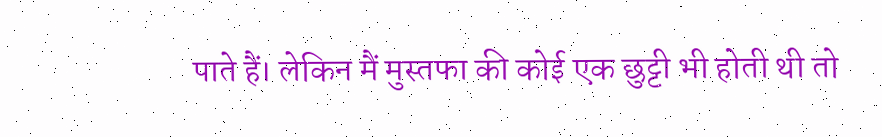पाते हैं। लेकिन मैं मुस्तफा की कोई एक छुट्टी भी होती थी तो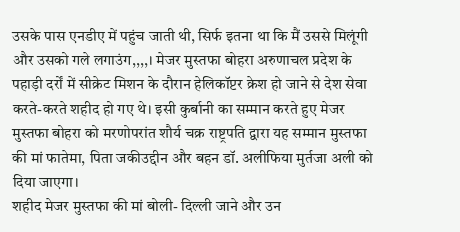उसके पास एनडीए में पहुंच जाती थी, सिर्फ इतना था कि मैं उससे मिलूंगी और उसको गले लगाउंग,,,,। मेजर मुस्तफा बोहरा अरुणाचल प्रदेश के पहाड़ी दर्रों में सीक्रेट मिशन के दौरान हेलिकॉप्टर क्रेश हो जाने से देश सेवा करते-करते शहीद हो गए थे। इसी कुर्बानी का सम्मान करते हुए मेजर मुस्तफा बोहरा को मरणोपरांत शौर्य चक्र राष्ट्रपति द्वारा यह सम्मान मुस्तफा की मां फातेमा, पिता जकीउद्दीन और बहन डॉ. अलीफिया मुर्तजा अली को दिया जाएगा।
शहीद मेजर मुस्तफा की मां बोली- दिल्ली जाने और उन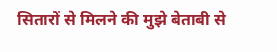सितारों से मिलने की मुझे बेताबी से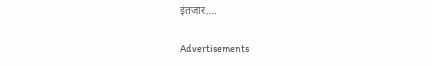इंतजार….

Advertisements